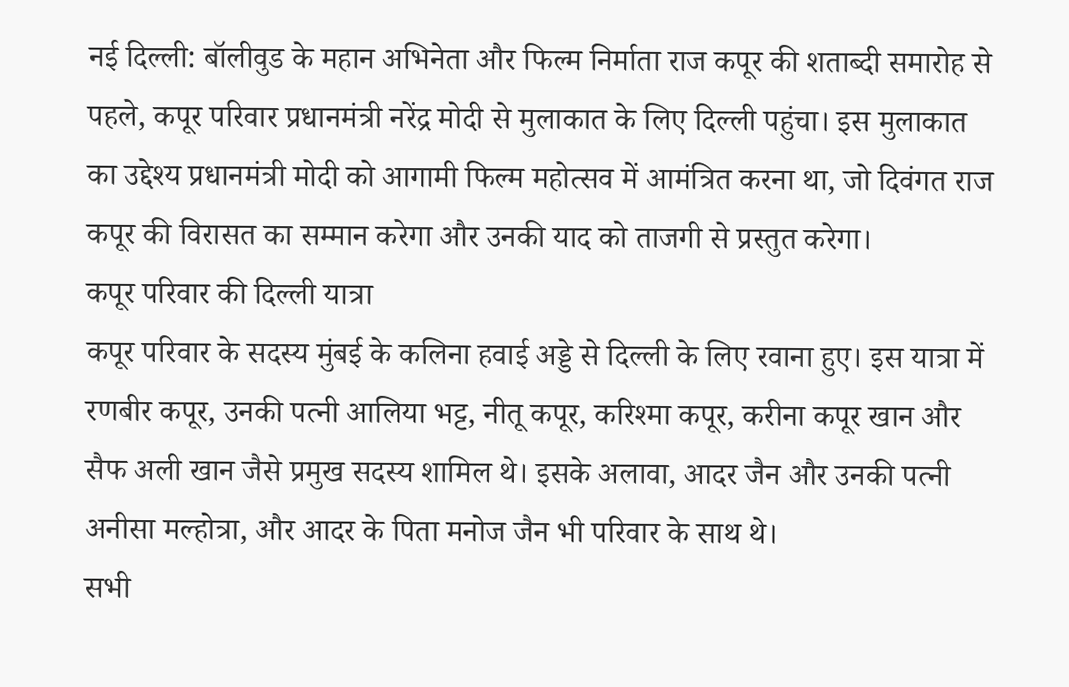नई दिल्ली: बॉलीवुड के महान अभिनेता और फिल्म निर्माता राज कपूर की शताब्दी समारोह से पहले, कपूर परिवार प्रधानमंत्री नरेंद्र मोदी से मुलाकात के लिए दिल्ली पहुंचा। इस मुलाकात का उद्देश्य प्रधानमंत्री मोदी को आगामी फिल्म महोत्सव में आमंत्रित करना था, जो दिवंगत राज कपूर की विरासत का सम्मान करेगा और उनकी याद को ताजगी से प्रस्तुत करेगा।
कपूर परिवार की दिल्ली यात्रा
कपूर परिवार के सदस्य मुंबई के कलिना हवाई अड्डे से दिल्ली के लिए रवाना हुए। इस यात्रा में रणबीर कपूर, उनकी पत्नी आलिया भट्ट, नीतू कपूर, करिश्मा कपूर, करीना कपूर खान और सैफ अली खान जैसे प्रमुख सदस्य शामिल थे। इसके अलावा, आदर जैन और उनकी पत्नी अनीसा मल्होत्रा, और आदर के पिता मनोज जैन भी परिवार के साथ थे।
सभी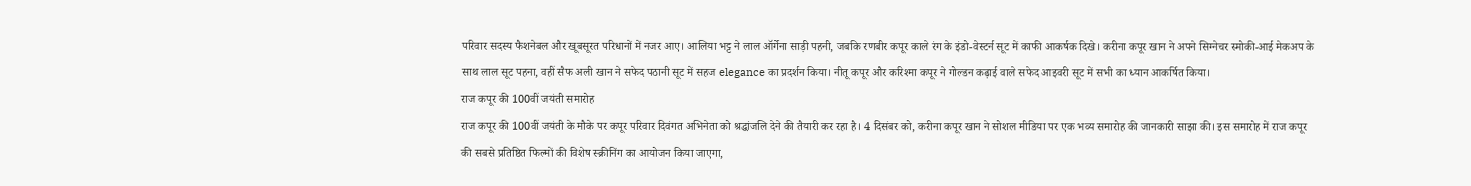परिवार सदस्य फैशनेबल और खूबसूरत परिधानों में नजर आए। आलिया भट्ट ने लाल ऑर्गेना साड़ी पहनी, जबकि रणबीर कपूर काले रंग के इंडो-वेस्टर्न सूट में काफी आकर्षक दिखे। करीना कपूर खान ने अपने सिग्नेचर स्मोकी-आई मेकअप के साथ लाल सूट पहना, वहीं सैफ अली खान ने सफेद पठानी सूट में सहज elegance का प्रदर्शन किया। नीतू कपूर और करिश्मा कपूर ने गोल्डन कढ़ाई वाले सफेद आइवरी सूट में सभी का ध्यान आकर्षित किया।
राज कपूर की 100वीं जयंती समारोह
राज कपूर की 100वीं जयंती के मौके पर कपूर परिवार दिवंगत अभिनेता को श्रद्धांजलि देने की तैयारी कर रहा है। 4 दिसंबर को, करीना कपूर खान ने सोशल मीडिया पर एक भव्य समारोह की जानकारी साझा की। इस समारोह में राज कपूर की सबसे प्रतिष्ठित फिल्मों की विशेष स्क्रीनिंग का आयोजन किया जाएगा,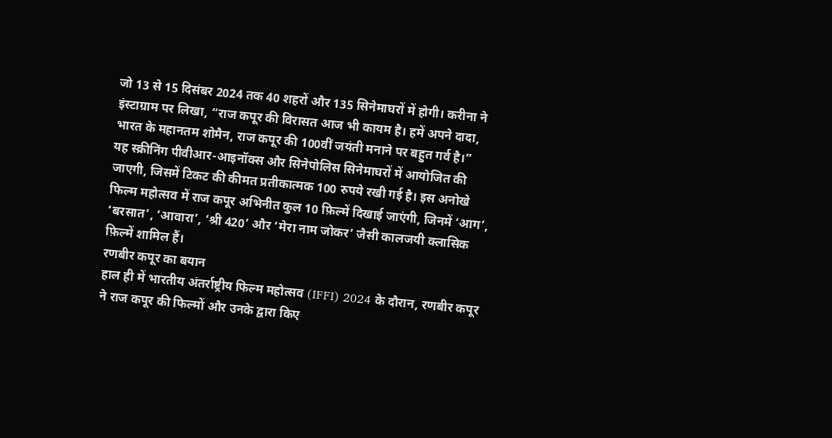जो 13 से 15 दिसंबर 2024 तक 40 शहरों और 135 सिनेमाघरों में होगी। करीना ने इंस्टाग्राम पर लिखा, “राज कपूर की विरासत आज भी कायम है। हमें अपने दादा, भारत के महानतम शोमैन, राज कपूर की 100वीं जयंती मनाने पर बहुत गर्व है।”
यह स्क्रीनिंग पीवीआर-आइनॉक्स और सिनेपोलिस सिनेमाघरों में आयोजित की जाएगी, जिसमें टिकट की कीमत प्रतीकात्मक 100 रुपये रखी गई है। इस अनोखे फिल्म महोत्सव में राज कपूर अभिनीत कुल 10 फ़िल्में दिखाई जाएंगी, जिनमें ‘आग’, ‘बरसात’, ‘आवारा’, ‘श्री 420’ और ‘मेरा नाम जोकर’ जैसी कालजयी क्लासिक फ़िल्में शामिल हैं।
रणबीर कपूर का बयान
हाल ही में भारतीय अंतर्राष्ट्रीय फिल्म महोत्सव (IFFI) 2024 के दौरान, रणबीर कपूर ने राज कपूर की फिल्मों और उनके द्वारा किए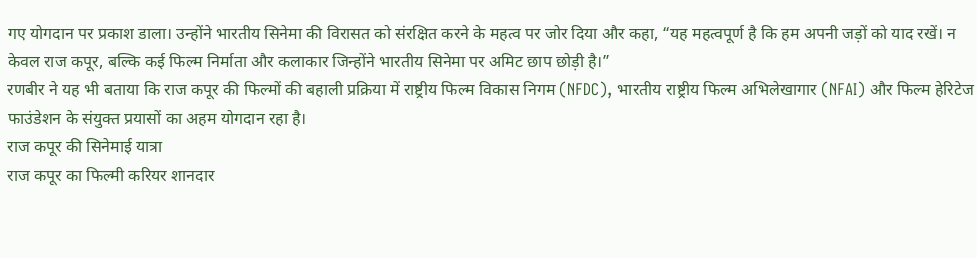गए योगदान पर प्रकाश डाला। उन्होंने भारतीय सिनेमा की विरासत को संरक्षित करने के महत्व पर जोर दिया और कहा, “यह महत्वपूर्ण है कि हम अपनी जड़ों को याद रखें। न केवल राज कपूर, बल्कि कई फिल्म निर्माता और कलाकार जिन्होंने भारतीय सिनेमा पर अमिट छाप छोड़ी है।”
रणबीर ने यह भी बताया कि राज कपूर की फिल्मों की बहाली प्रक्रिया में राष्ट्रीय फिल्म विकास निगम (NFDC), भारतीय राष्ट्रीय फिल्म अभिलेखागार (NFAI) और फिल्म हेरिटेज फाउंडेशन के संयुक्त प्रयासों का अहम योगदान रहा है।
राज कपूर की सिनेमाई यात्रा
राज कपूर का फिल्मी करियर शानदार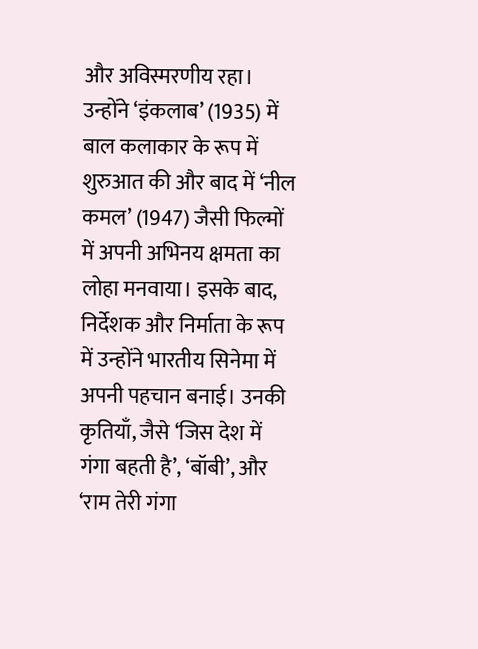और अविस्मरणीय रहा। उन्होंने ‘इंकलाब’ (1935) में बाल कलाकार के रूप में शुरुआत की और बाद में ‘नील कमल’ (1947) जैसी फिल्मों में अपनी अभिनय क्षमता का लोहा मनवाया। इसके बाद, निर्देशक और निर्माता के रूप में उन्होंने भारतीय सिनेमा में अपनी पहचान बनाई। उनकी कृतियाँ, जैसे ‘जिस देश में गंगा बहती है’, ‘बॉबी’, और ‘राम तेरी गंगा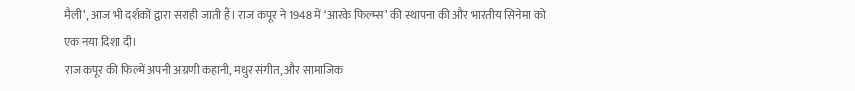मैली’, आज भी दर्शकों द्वारा सराही जाती हैं। राज कपूर ने 1948 में ‘आरके फिल्म्स’ की स्थापना की और भारतीय सिनेमा को एक नया दिशा दी।
राज कपूर की फिल्में अपनी अग्रणी कहानी, मधुर संगीत, और सामाजिक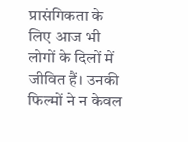प्रासंगिकता के लिए आज भी लोगों के दिलों में जीवित हैं। उनकी फिल्मों ने न केवल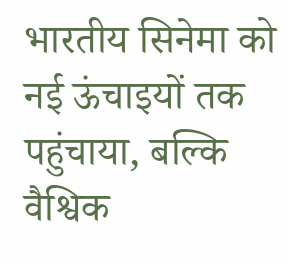भारतीय सिनेमा को नई ऊंचाइयों तक पहुंचाया, बल्कि वैश्विक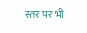स्तर पर भी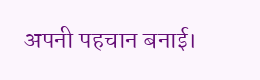अपनी पहचान बनाई।